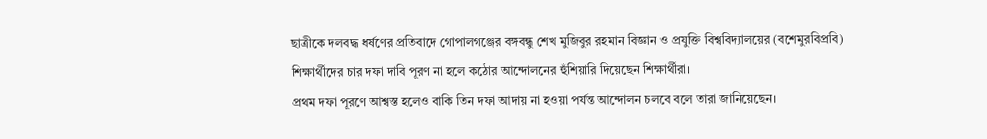ছাত্রীকে দলবদ্ধ ধর্ষণের প্রতিবাদে গোপালগঞ্জের বঙ্গবন্ধু শেখ মুজিবুর রহমান বিজ্ঞান ও প্রযুক্তি বিশ্ববিদ্যালয়ের (বশেমুরবিপ্রবি) শিক্ষার্থীদের চার দফা দাবি পূরণ না হলে কঠোর আন্দোলনের হুঁশিয়ারি দিয়েছেন শিক্ষার্থীরা।
প্রথম দফা পূরণে আশ্বস্ত হলেও বাকি তিন দফা আদায় না হওয়া পর্যন্ত আন্দোলন চলবে বলে তারা জানিয়েছেন।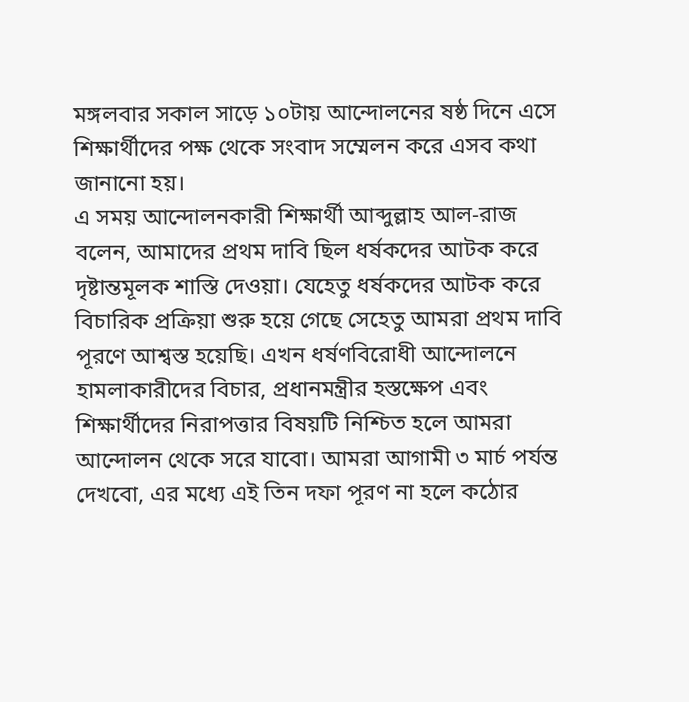মঙ্গলবার সকাল সাড়ে ১০টায় আন্দোলনের ষষ্ঠ দিনে এসে শিক্ষার্থীদের পক্ষ থেকে সংবাদ সম্মেলন করে এসব কথা জানানো হয়।
এ সময় আন্দোলনকারী শিক্ষার্থী আব্দুল্লাহ আল-রাজ বলেন, আমাদের প্রথম দাবি ছিল ধর্ষকদের আটক করে দৃষ্টান্তমূলক শাস্তি দেওয়া। যেহেতু ধর্ষকদের আটক করে বিচারিক প্রক্রিয়া শুরু হয়ে গেছে সেহেতু আমরা প্রথম দাবি পূরণে আশ্বস্ত হয়েছি। এখন ধর্ষণবিরোধী আন্দোলনে হামলাকারীদের বিচার, প্রধানমন্ত্রীর হস্তক্ষেপ এবং শিক্ষার্থীদের নিরাপত্তার বিষয়টি নিশ্চিত হলে আমরা আন্দোলন থেকে সরে যাবো। আমরা আগামী ৩ মার্চ পর্যন্ত দেখবো, এর মধ্যে এই তিন দফা পূরণ না হলে কঠোর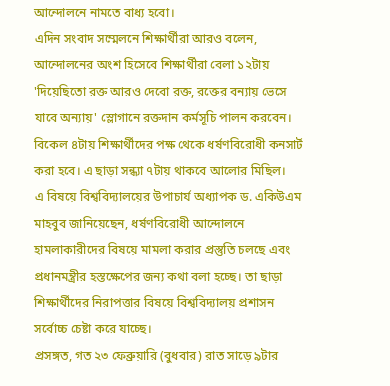আন্দোলনে নামতে বাধ্য হবো।
এদিন সংবাদ সম্মেলনে শিক্ষার্থীরা আরও বলেন, আন্দোলনের অংশ হিসেবে শিক্ষার্থীরা বেলা ১২টায় 'দিয়েছিতো রক্ত আরও দেবো রক্ত, রক্তের বন্যায় ভেসে যাবে অন্যায়' স্লোগানে রক্তদান কর্মসূচি পালন করবেন। বিকেল ৪টায় শিক্ষার্থীদের পক্ষ থেকে ধর্ষণবিরোধী কনসার্ট করা হবে। এ ছাড়া সন্ধ্যা ৭টায় থাকবে আলোর মিছিল।
এ বিষয়ে বিশ্ববিদ্যালয়ের উপাচার্য অধ্যাপক ড. একিউএম মাহবুব জানিয়েছেন, ধর্ষণবিরোধী আন্দোলনে হামলাকারীদের বিষয়ে মামলা করার প্রস্তুতি চলছে এবং প্রধানমন্ত্রীর হস্তক্ষেপের জন্য কথা বলা হচ্ছে। তা ছাড়া শিক্ষার্থীদের নিরাপত্তার বিষয়ে বিশ্ববিদ্যালয় প্রশাসন সর্বোচ্চ চেষ্টা করে যাচ্ছে।
প্রসঙ্গত, গত ২৩ ফেব্রুয়ারি (বুধবার) রাত সাড়ে ৯টার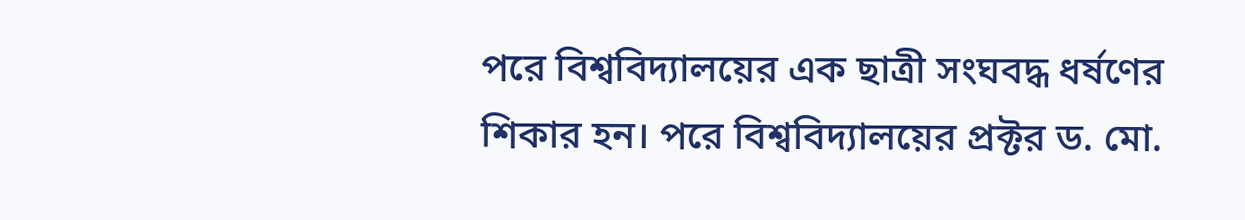পরে বিশ্ববিদ্যালয়ের এক ছাত্রী সংঘবদ্ধ ধর্ষণের শিকার হন। পরে বিশ্ববিদ্যালয়ের প্রক্টর ড. মো.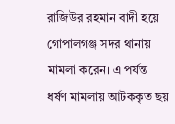রাজিউর রহমান বাদী হয়ে গোপালগঞ্জ সদর থানায় মামলা করেন। এ পর্যন্ত ধর্ষণ মামলায় আটককৃত ছয়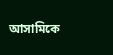আসামিকে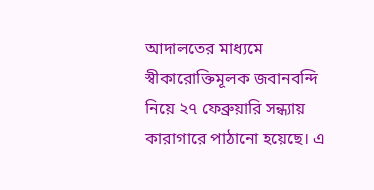আদালতের মাধ্যমে স্বীকারোক্তিমূলক জবানবন্দি নিয়ে ২৭ ফেব্রুয়ারি সন্ধ্যায় কারাগারে পাঠানো হয়েছে। এ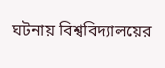ঘটনায় বিশ্ববিদ্যালয়ের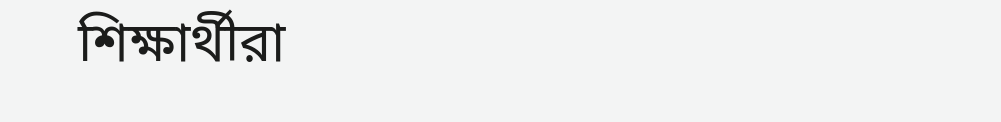শিক্ষার্থীরা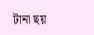টানা ছয়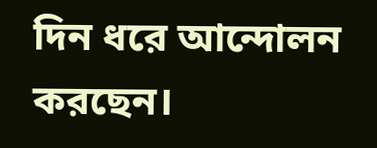দিন ধরে আন্দোলন করছেন।